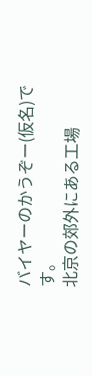バイヤーのかうぞー(仮名)です。
北京の郊外にある工場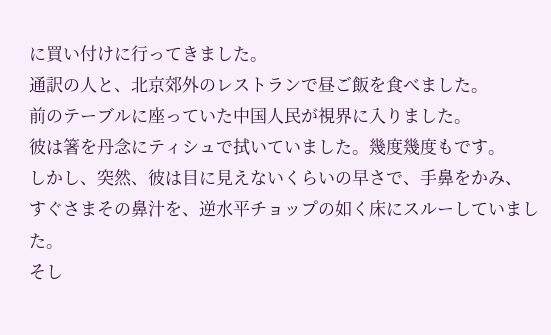に買い付けに行ってきました。
通訳の人と、北京郊外のレストランで昼ご飯を食べました。
前のテーブルに座っていた中国人民が視界に入りました。
彼は箸を丹念にティシュで拭いていました。幾度幾度もです。
しかし、突然、彼は目に見えないくらいの早さで、手鼻をかみ、
すぐさまその鼻汁を、逆水平チョップの如く床にスルーしていました。
そし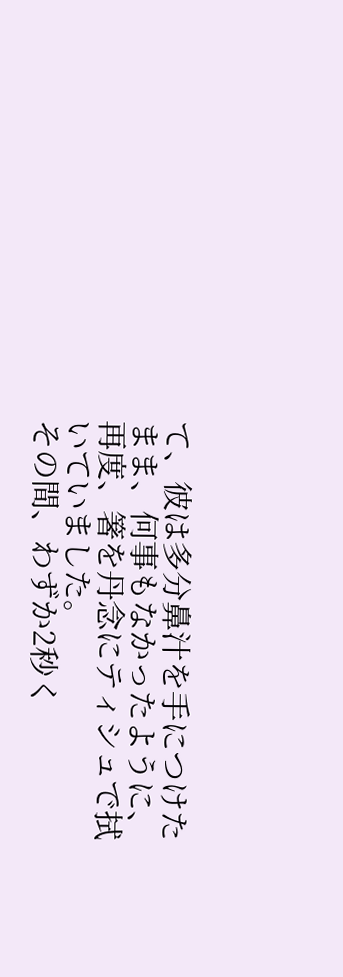て、彼は多分鼻汁を手につけたまま、何事もなかったように、
再度、箸を丹念にティシュで拭いていました。
その間、わずか2秒く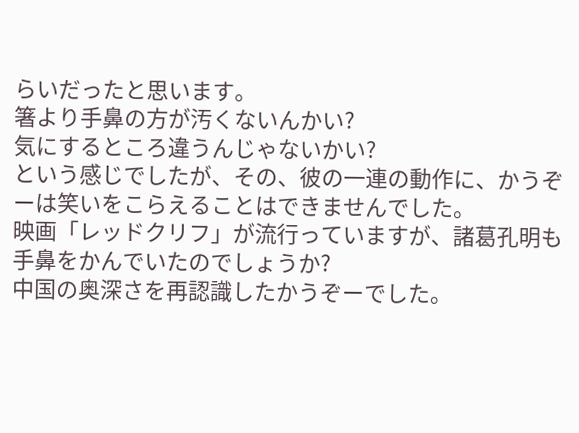らいだったと思います。
箸より手鼻の方が汚くないんかい?
気にするところ違うんじゃないかい?
という感じでしたが、その、彼の一連の動作に、かうぞーは笑いをこらえることはできませんでした。
映画「レッドクリフ」が流行っていますが、諸葛孔明も手鼻をかんでいたのでしょうか?
中国の奥深さを再認識したかうぞーでした。